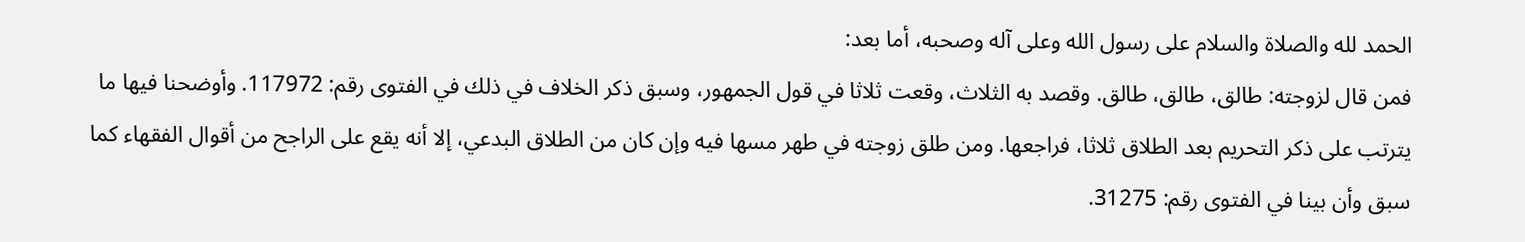الحمد لله والصلاة والسلام على رسول الله وعلى آله وصحبه، أما بعد:
فمن قال لزوجته: طالق، طالق، طالق. وقصد به الثلاث، وقعت ثلاثا في قول الجمهور، وسبق ذكر الخلاف في ذلك في الفتوى رقم: 117972. وأوضحنا فيها ما يترتب على ذكر التحريم بعد الطلاق ثلاثا، فراجعها. ومن طلق زوجته في طهر مسها فيه وإن كان من الطلاق البدعي، إلا أنه يقع على الراجح من أقوال الفقهاء كما سبق وأن بينا في الفتوى رقم: 31275.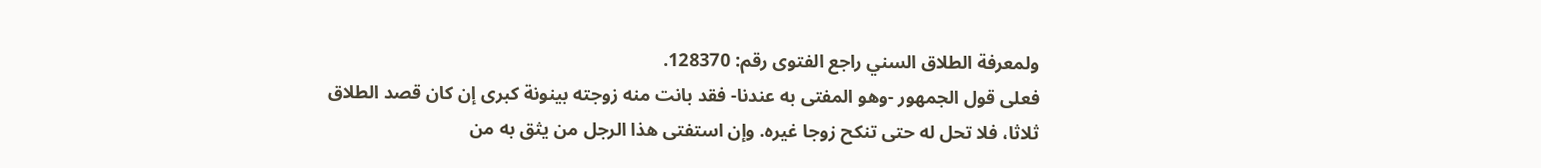ولمعرفة الطلاق السني راجع الفتوى رقم: 128370.
فعلى قول الجمهور -وهو المفتى به عندنا- فقد بانت منه زوجته بينونة كبرى إن كان قصد الطلاق ثلاثا، فلا تحل له حتى تنكح زوجا غيره. وإن استفتى هذا الرجل من يثق به من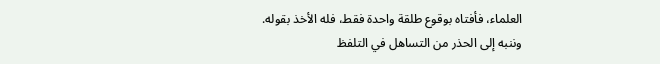العلماء، فأفتاه بوقوع طلقة واحدة فقط، فله الأخذ بقوله.
وننبه إلى الحذر من التساهل في التلفظ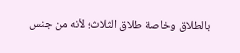بالطلاق وخاصة طلاق الثلاث؛ لأنه من جنس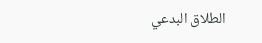الطلاق البدعي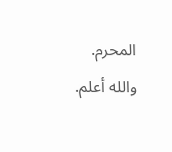المحرم.
والله أعلم.